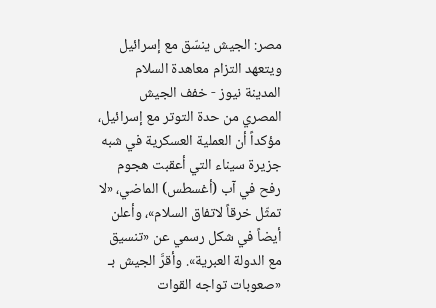مصر: الجيش ينسّق مع إسرائيل ويتعهد التزام معاهدة السلام
المدينة نيوز - خفف الجيش المصري من حدة التوتر مع إسرائيل، مؤكداً أن العملية العسكرية في شبه جزيرة سيناء التي أعقبت هجوم رفح في آب (أغسطس) الماضي، «لا تمثّل خرقاً لاتفاق السلام»، وأعلن أيضاً في شكل رسمي عن «تنسيق مع الدولة العبرية». وأقرَّ الجيش بـ «صعوبات تواجه القوات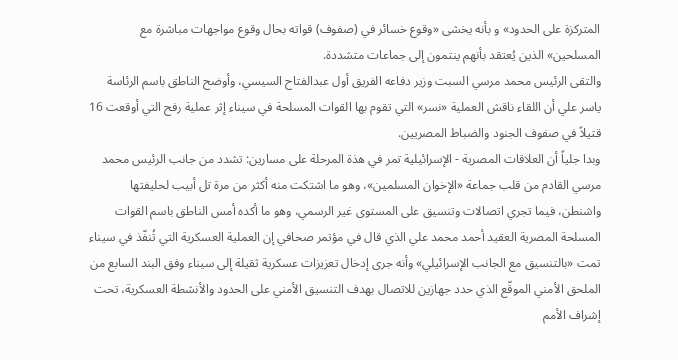المتركزة على الحدود» و بأنه يخشى «وقوع خسائر في (صفوف) قواته بحال وقوع مواجهات مباشرة مع المسلحين» الذين يُعتقد بأنهم ينتمون إلى جماعات متشددة.
والتقى الرئيس محمد مرسي السبت وزير دفاعه الفريق أول عبدالفتاح السيسي، وأوضح الناطق باسم الرئاسة ياسر علي أن اللقاء ناقش العملية «نسر» التي تقوم بها القوات المسلحة في سيناء إثر عملية رفح التي أوقعت 16 قتيلاً في صفوف الجنود والضباط المصريين.
وبدا جلياً أن العلاقات المصرية - الإسرائيلية تمر في هذة المرحلة على مسارين: تشدد من جانب الرئيس محمد مرسي القادم من قلب جماعة «الإخوان المسلمين»، وهو ما اشتكت منه أكثر من مرة تل أبيب لحليفتها واشنطن، فيما تجري اتصالات وتنسيق على المستوى غير الرسمي، وهو ما أكده أمس الناطق باسم القوات المسلحة المصرية العقيد أحمد محمد علي الذي قال في مؤتمر صحافي إن العملية العسكرية التي تُنفّذ في سيناء تمت «بالتنسيق مع الجانب الإسرائيلي» وأنه جرى إدخال تعزيزات عسكرية ثقيلة إلى سيناء وفق البند السابع من الملحق الأمني الموقّع الذي حدد جهازين للاتصال بهدف التنسيق الأمني على الحدود والأنشطة العسكرية، تحت إشراف الأمم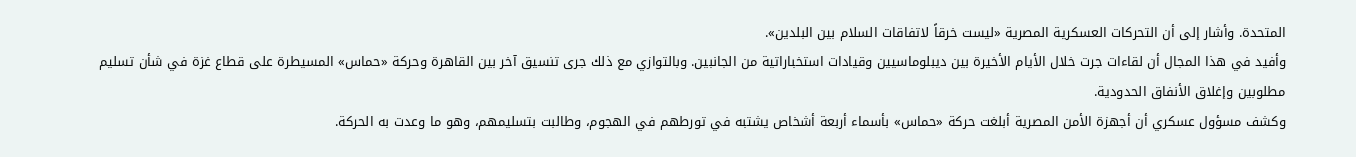المتحدة. وأشار إلى أن التحركات العسكرية المصرية «ليست خرقاً لاتفاقات السلام بين البلدين».
وأفيد في هذا المجال أن لقاءات جرت خلال الأيام الأخيرة بين ديبلوماسيين وقيادات استخباراتية من الجانبين. وبالتوازي مع ذلك جرى تنسيق آخر بين القاهرة وحركة «حماس» المسيطرة على قطاع غزة في شأن تسليم مطلوبين وإغلاق الأنفاق الحدودية.
وكشف مسؤول عسكري أن أجهزة الأمن المصرية أبلغت حركة «حماس» بأسماء أربعة أشخاص يشتبه في تورطهم في الهجوم، وطالبت بتسليمهم، وهو ما وعدت به الحركة.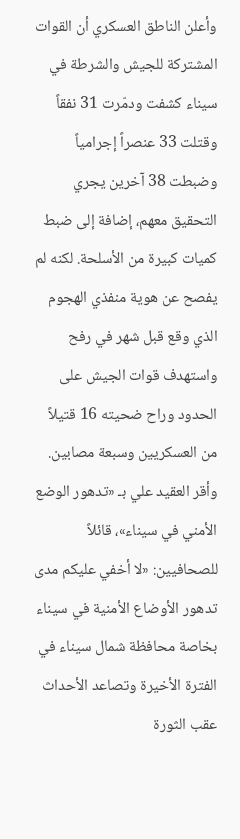وأعلن الناطق العسكري أن القوات المشتركة للجيش والشرطة في سيناء كشفت ودمّرت 31 نفقاً وقتلت 33 عنصراً إجرامياً وضبطت 38 آخرين يجري التحقيق معهم، إضافة إلى ضبط كميات كبيرة من الأسلحة. لكنه لم يفصح عن هوية منفذي الهجوم الذي وقع قبل شهر في رفح واستهدف قوات الجيش على الحدود وراح ضحيته 16 قتيلاً من العسكريين وسبعة مصابين.
وأقر العقيد علي بـ «تدهور الوضع الأمني في سيناء»، قائلاً للصحافيين: «لا أخفي عليكم مدى تدهور الأوضاع الأمنية في سيناء بخاصة محافظة شمال سيناء في الفترة الأخيرة وتصاعد الأحداث عقب الثورة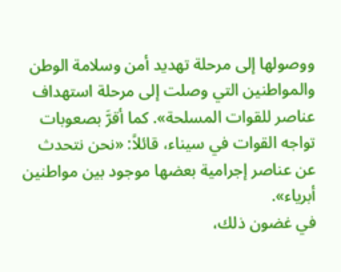ووصولها إلى مرحلة تهديد أمن وسلامة الوطن والمواطنين التي وصلت إلى مرحلة استهداف عناصر للقوات المسلحة». كما أقرَّ بصعوبات تواجه القوات في سيناء، قائلاً: «نحن نتحدث عن عناصر إجرامية بعضها موجود بين مواطنين أبرياء».
في غضون ذلك،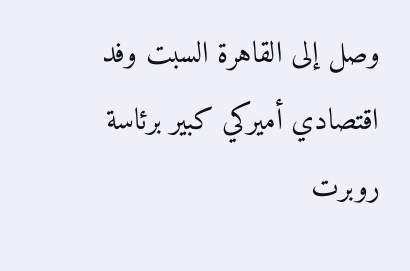وصل إلى القاهرة السبت وفد اقتصادي أميركي كبير برئاسة روبرت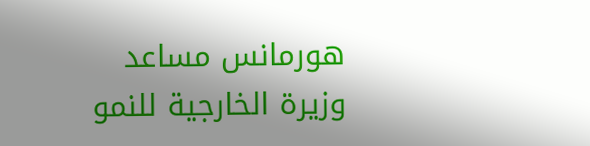هورمانس مساعد وزيرة الخارجية للنمو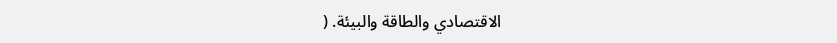الاقتصادي والطاقة والبيئة. (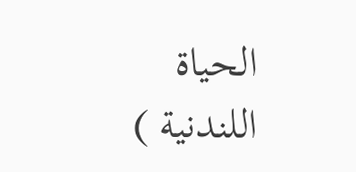الحياة اللندنية )